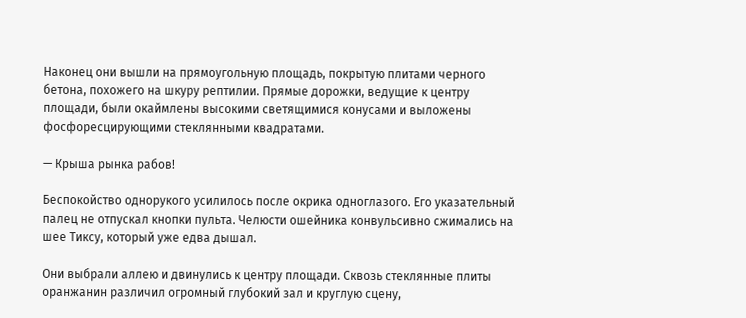Наконец они вышли на прямоугольную площадь, покрытую плитами черного бетона, похожего на шкуру рептилии. Прямые дорожки, ведущие к центру площади, были окаймлены высокими светящимися конусами и выложены фосфоресцирующими стеклянными квадратами.

— Крыша рынка рабов!

Беспокойство однорукого усилилось после окрика одноглазого. Его указательный палец не отпускал кнопки пульта. Челюсти ошейника конвульсивно сжимались на шее Тиксу, который уже едва дышал.

Они выбрали аллею и двинулись к центру площади. Сквозь стеклянные плиты оранжанин различил огромный глубокий зал и круглую сцену,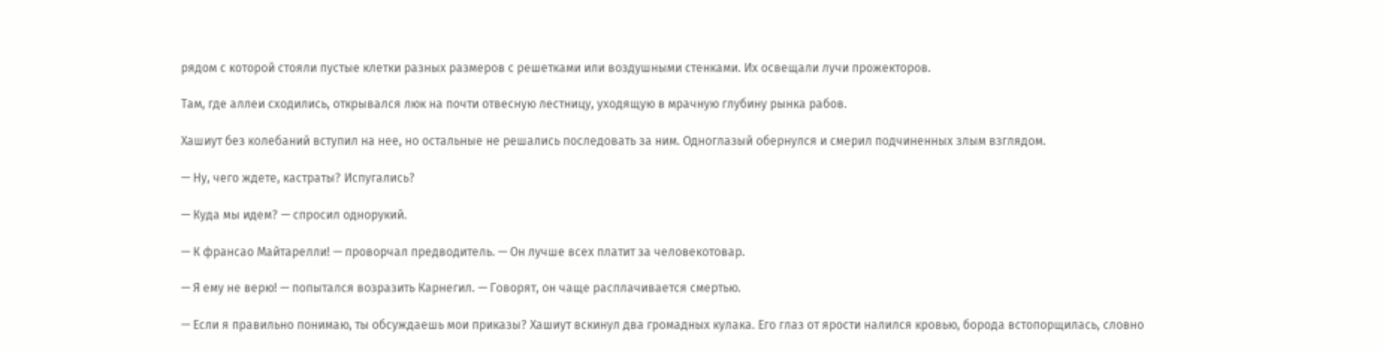рядом с которой стояли пустые клетки разных размеров с решетками или воздушными стенками. Их освещали лучи прожекторов.

Там, где аллеи сходились, открывался люк на почти отвесную лестницу, уходящую в мрачную глубину рынка рабов.

Хашиут без колебаний вступил на нее, но остальные не решались последовать за ним. Одноглазый обернулся и смерил подчиненных злым взглядом.

— Ну, чего ждете, кастраты? Испугались?

— Куда мы идем? — спросил однорукий.

— К франсао Майтарелли! — проворчал предводитель. — Он лучше всех платит за человекотовар.

— Я ему не верю! — попытался возразить Карнегил. — Говорят, он чаще расплачивается смертью.

— Если я правильно понимаю, ты обсуждаешь мои приказы? Хашиут вскинул два громадных кулака. Его глаз от ярости налился кровью, борода встопорщилась, словно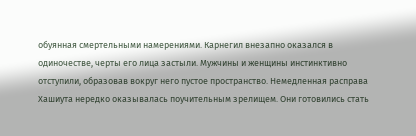обуянная смертельными намерениями. Карнегил внезапно оказался в одиночестве, черты его лица застыли. Мужчины и женщины инстинктивно отступили, образовав вокруг него пустое пространство. Немедленная расправа Хашиута нередко оказывалась поучительным зрелищем. Они готовились стать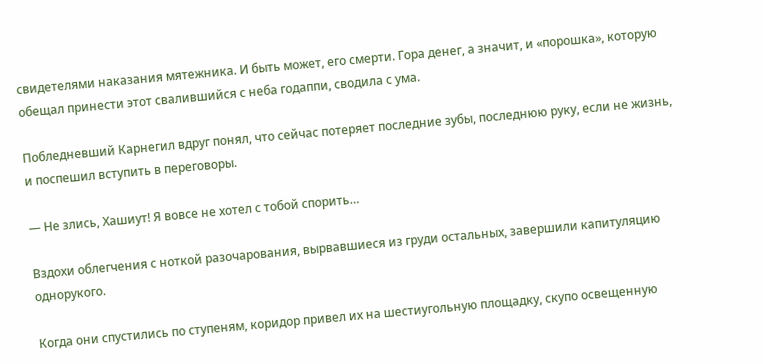свидетелями наказания мятежника. И быть может, его смерти. Гора денег, а значит, и «порошка», которую обещал принести этот свалившийся с неба годаппи, сводила с ума.

Побледневший Карнегил вдруг понял, что сейчас потеряет последние зубы, последнюю руку, если не жизнь, и поспешил вступить в переговоры.

— Не злись, Хашиут! Я вовсе не хотел с тобой спорить…

Вздохи облегчения с ноткой разочарования, вырвавшиеся из груди остальных, завершили капитуляцию однорукого.

Когда они спустились по ступеням, коридор привел их на шестиугольную площадку, скупо освещенную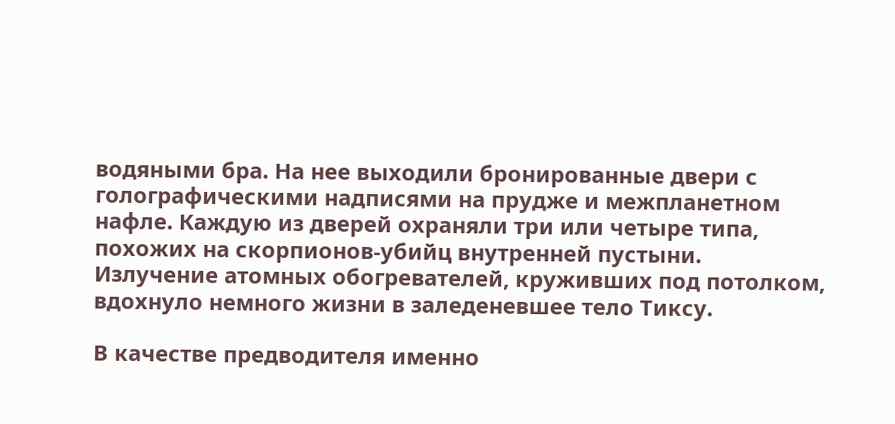водяными бра. На нее выходили бронированные двери с голографическими надписями на прудже и межпланетном нафле. Каждую из дверей охраняли три или четыре типа, похожих на скорпионов-убийц внутренней пустыни. Излучение атомных обогревателей, круживших под потолком, вдохнуло немного жизни в заледеневшее тело Тиксу.

В качестве предводителя именно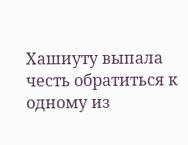Хашиуту выпала честь обратиться к одному из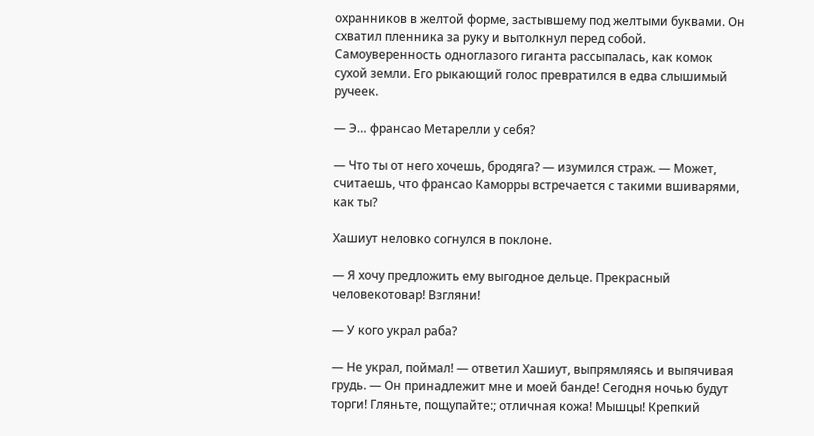охранников в желтой форме, застывшему под желтыми буквами. Он схватил пленника за руку и вытолкнул перед собой. Самоуверенность одноглазого гиганта рассыпалась, как комок сухой земли. Его рыкающий голос превратился в едва слышимый ручеек.

— Э… франсао Метарелли у себя?

— Что ты от него хочешь, бродяга? — изумился страж. — Может, считаешь, что франсао Каморры встречается с такими вшиварями, как ты?

Хашиут неловко согнулся в поклоне.

— Я хочу предложить ему выгодное дельце. Прекрасный человекотовар! Взгляни!

— У кого украл раба?

— Не украл, поймал! — ответил Хашиут, выпрямляясь и выпячивая грудь. — Он принадлежит мне и моей банде! Сегодня ночью будут торги! Гляньте, пощупайте:; отличная кожа! Мышцы! Крепкий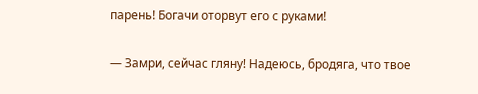парень! Богачи оторвут его с руками!

— Замри, сейчас гляну! Надеюсь, бродяга, что твое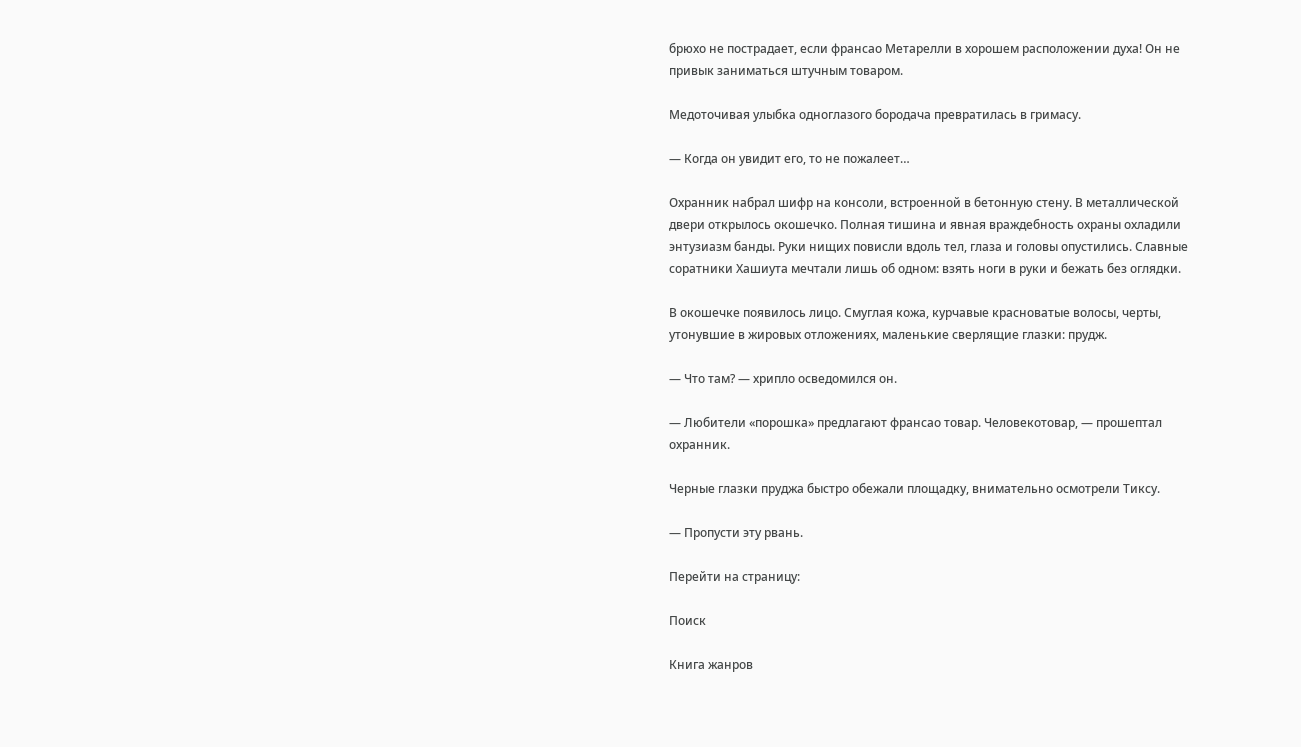брюхо не пострадает, если франсао Метарелли в хорошем расположении духа! Он не привык заниматься штучным товаром.

Медоточивая улыбка одноглазого бородача превратилась в гримасу.

— Когда он увидит его, то не пожалеет…

Охранник набрал шифр на консоли, встроенной в бетонную стену. В металлической двери открылось окошечко. Полная тишина и явная враждебность охраны охладили энтузиазм банды. Руки нищих повисли вдоль тел, глаза и головы опустились. Славные соратники Хашиута мечтали лишь об одном: взять ноги в руки и бежать без оглядки.

В окошечке появилось лицо. Смуглая кожа, курчавые красноватые волосы, черты, утонувшие в жировых отложениях, маленькие сверлящие глазки: прудж.

— Что там? — хрипло осведомился он.

— Любители «порошка» предлагают франсао товар. Человекотовар, — прошептал охранник.

Черные глазки пруджа быстро обежали площадку, внимательно осмотрели Тиксу.

— Пропусти эту рвань.

Перейти на страницу:

Поиск

Книга жанров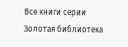Все книги серии Золотая библиотека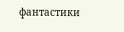фантастики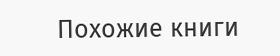Похожие книги